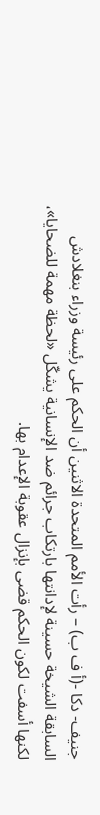جنيف- دكا -(أ ف ب) – رأت الأمم المتحدة الاثنين أن الحكم على رئيسة وزراء بنغلادش السابقة الشيخة حسينة لإدانتها بارتكاب جرائم ضد الإنسانية يشكّل «لحظة مهمة للضحايا»، لكنها أسفت لكون الحكم قضى بإنزال عقوبة الإعدام بها.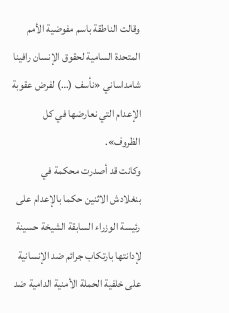وقالت الناطقة باسم مفوضية الأمم المتحدة السامية لحقوق الإنسان رافينا شامداساني «نأسف (…) لفرض عقوبة الإعدام التي نعارضها في كل الظروف».
وكانت قد أصدرت محكمة في بنغلادش الاثنين حكما بالإعدام على رئيسة الوزراء السابقة الشيخة حسينة لإدانتها بارتكاب جرائم ضد الإنسانية على خلفية الحملة الأمنية الدامية ضد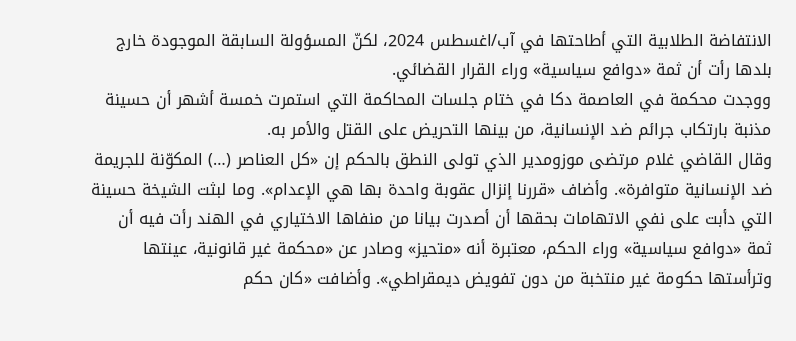الانتفاضة الطلابية التي أطاحتها في آب/اغسطس 2024، لكنّ المسؤولة السابقة الموجودة خارج بلدها رأت أن ثمة «دوافع سياسية» وراء القرار القضائي.
ووجدت محكمة في العاصمة دكا في ختام جلسات المحاكمة التي استمرت خمسة أشهر أن حسينة مذنبة بارتكاب جرائم ضد الإنسانية، من بينها التحريض على القتل والأمر به.
وقال القاضي غلام مرتضى موزومدير الذي تولى النطق بالحكم إن «كل العناصر (…) المكوّنة للجريمة ضد الإنسانية متوافرة». وأضاف «قررنا إنزال عقوبة واحدة بها هي الإعدام». وما لبثت الشيخة حسينة التي دأبت على نفي الاتهامات بحقها أن أصدرت بيانا من منفاها الاختياري في الهند رأت فيه أن ثمة «دوافع سياسية» وراء الحكم، معتبرة أنه «متحيز» وصادر عن «محكمة غير قانونية، عينتها وترأستها حكومة غير منتخبة من دون تفويض ديمقراطي». وأضافت «كان حكم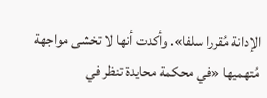الإدانة مُقررا سلفا». وأكدت أنها لا تخشى مواجهة مُتهميها «في محكمة محايدة تنظر في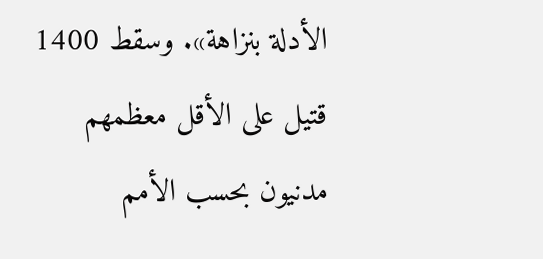الأدلة بنزاهة». وسقط 1400 قتيل على الأقل معظمهم مدنيون بحسب الأمم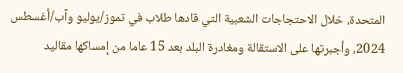المتحدة، خلال الاحتجاجات الشعبية التي قادها طلاب في تموز/يوليو وآب/أغسطس 2024، وأجبرتها على الاستقالة ومغادرة البلد بعد 15 عاما من إمساكها مقاليد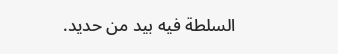السلطة فيه بيد من حديد.